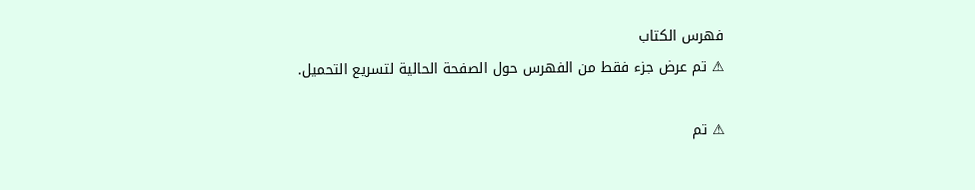فهرس الكتاب
⚠ تم عرض جزء فقط من الفهرس حول الصفحة الحالية لتسريع التحميل.

⚠ تم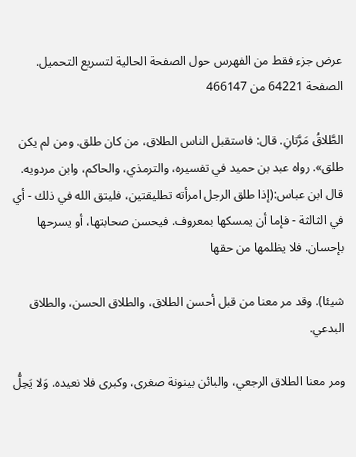عرض جزء فقط من الفهرس حول الصفحة الحالية لتسريع التحميل.
الصفحة 64221 من 466147

الطَّلاقُ مَرَّتانِ. قال: فاستقبل الناس الطلاق، من كان طلق. ومن لم يكن طلق». رواه عبد بن حميد في تفسيره، والترمذي، والحاكم، وابن مردويه. قال ابن عباس:(إذا طلق الرجل امرأته تطليقتين، فليتق الله في ذلك - أي في الثالثة - فإما أن يمسكها بمعروف. فيحسن صحابتها، أو يسرحها بإحسان. فلا يظلمها من حقها

شيئا). وقد مر معنا من قبل أحسن الطلاق، والطلاق الحسن، والطلاق البدعي.

ومر معنا الطلاق الرجعي، والبائن بينونة صغرى، وكبرى فلا نعيده. وَلا يَحِلُّ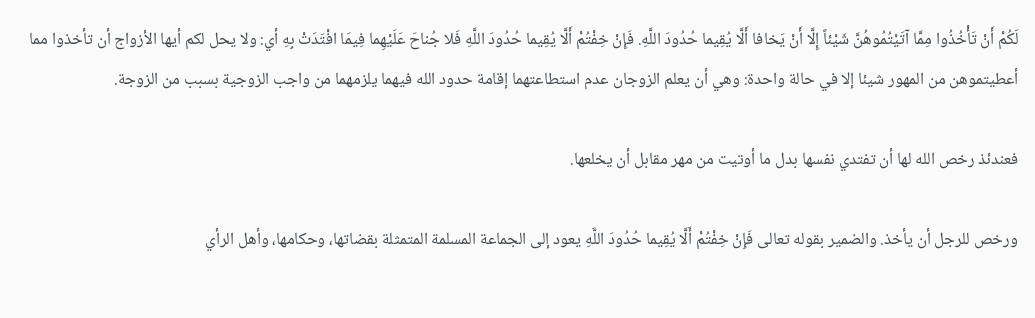لَكُمْ أَنْ تَأْخُذُوا مِمَّا آتَيْتُمُوهُنَّ شَيْئاً إِلَّا أَنْ يَخافا أَلَّا يُقِيما حُدُودَ اللَّهِ. فَإِنْ خِفْتُمْ أَلَّا يُقِيما حُدُودَ اللَّهِ فَلا جُناحَ عَلَيْهِما فِيمَا افْتَدَتْ بِهِ أي: ولا يحل لكم أيها الأزواج أن تأخذوا مما أعطيتموهن من المهور شيئا إلا في حالة واحدة: وهي أن يعلم الزوجان عدم استطاعتهما إقامة حدود الله فيهما يلزمهما من واجب الزوجية بسبب من الزوجة.

فعندئذ رخص الله لها أن تفتدي نفسها بدل ما أوتيت من مهر مقابل أن يخلعها.

ورخص للرجل أن يأخذ. والضمير بقوله تعالى فَإِنْ خِفْتُمْ أَلَّا يُقِيما حُدُودَ اللَّهِ يعود إلى الجماعة المسلمة المتمثلة بقضاتها، وحكامها، وأهل الرأي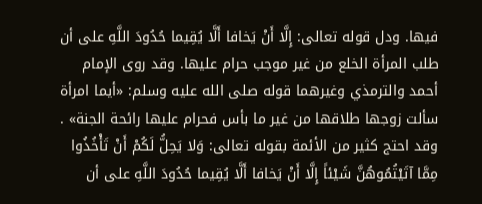فيها. ودل قوله تعالى: إِلَّا أَنْ يَخافا أَلَّا يُقِيما حُدُودَ اللَّهِ على أن طلب المرأة الخلع من غير موجب حرام عليها. وقد روى الإمام أحمد والترمذي وغيرهما قوله صلى الله عليه وسلم: «أيما امرأة سألت زوجها طلاقها من غير ما بأس فحرام عليها رائحة الجنة» . وقد احتج كثير من الأئمة بقوله تعالى: وَلا يَحِلُّ لَكُمْ أَنْ تَأْخُذُوا مِمَّا آتَيْتُمُوهُنَّ شَيْئاً إِلَّا أَنْ يَخافا أَلَّا يُقِيما حُدُودَ اللَّهِ على أن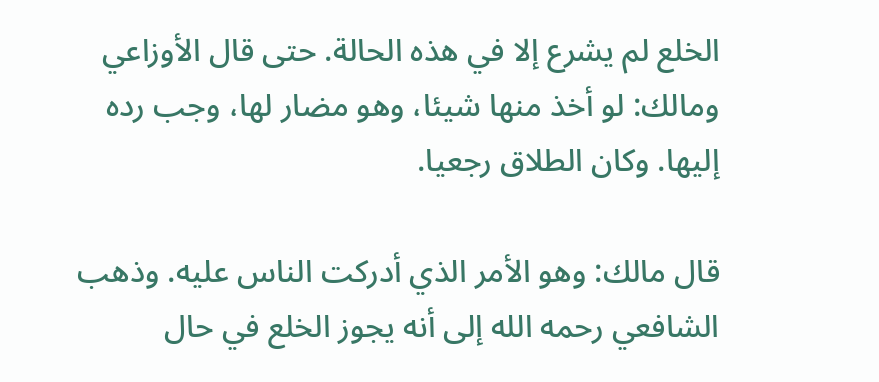الخلع لم يشرع إلا في هذه الحالة. حتى قال الأوزاعي ومالك: لو أخذ منها شيئا، وهو مضار لها، وجب رده إليها. وكان الطلاق رجعيا.

قال مالك: وهو الأمر الذي أدركت الناس عليه. وذهب الشافعي رحمه الله إلى أنه يجوز الخلع في حال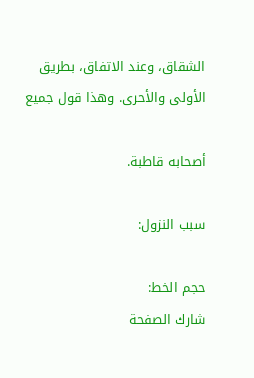الشقاق، وعند الاتفاق، بطريق الأولى والأحرى. وهذا قول جميع

أصحابه قاطبة.

سبب النزول:

حجم الخط:
شارك الصفحة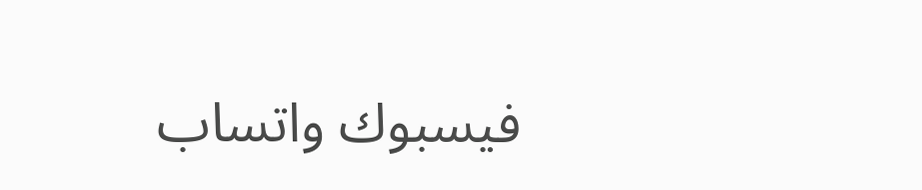فيسبوك واتساب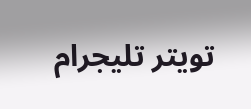تويتر تليجرام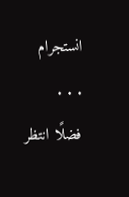انستجرام
. . .
فضلًا انتظر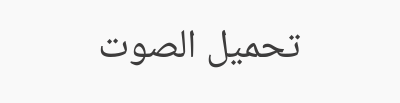تحميل الصوت